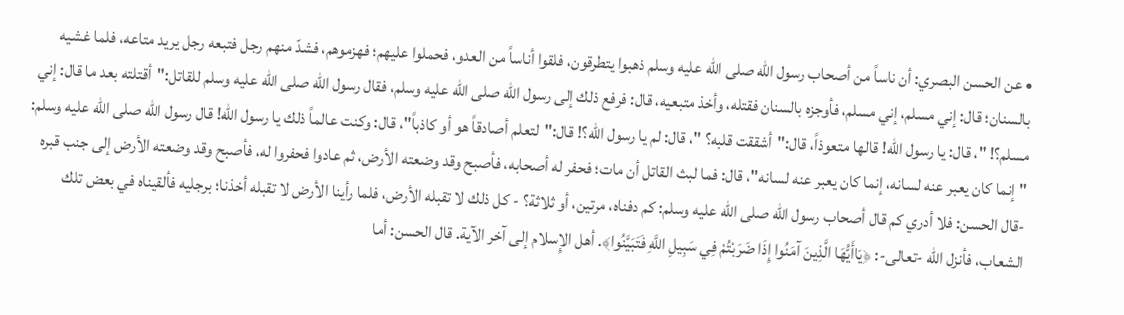• عن الحسن البصري: أن ناساً من أصحاب رسول الله صلى الله عليه وسلم ذهبوا يتطرقون، فلقوا أناساً من العدو، فحملوا عليهم؛ فهزموهم، فشدّ منهم رجل فتبعه رجل يريد متاعه، فلما غشيه بالسنان؛ قال: إني مسلم، إني مسلم، فأوجزه بالسنان فقتله، وأخذ متبعيه، قال: فرفع ذلك إلى رسول الله صلى الله عليه وسلم، فقال رسول الله صلى الله عليه وسلم للقاتل:"أقتلته بعد ما قال: إني مسلم؟! "، قال: يا رسول الله! قالها متعوذاً، قال:"أشققت قلبه؟ "، قال: لم يا رسول الله؟! قال:"لتعلم أصادقاً هو أو كاذباً"، قال: وكنت عالماً ذلك يا رسول الله! قال رسول الله صلى الله عليه وسلم: "إنما كان يعبر عنه لسانه، إنما كان يعبر عنه لسانه"، قال: فما لبث القاتل أن مات؛ فحفر له أصحابه، فأصبح وقد وضعته الأرض، ثم عادوا فحفروا له، فأصبح وقد وضعته الأرض إلى جنب قبره -قال الحسن: فلا أدري كم قال أصحاب رسول الله صلى الله عليه وسلم: كم دفناه، مرتين، أو ثلاثة؟ - كل ذلك لا تقبله الأرض، فلما رأينا الأرض لا تقبله أخذنا؛ برجليه فألقيناه في بعض تلك الشعاب، فأنزل الله -تعالى-: ﴿يَاأَيُّهَا الَّذِينَ آمَنُوا إِذَا ضَرَبْتُمْ فِي سَبِيلِ اللَّهِ فَتَبَيَّنُوا﴾. أهل الإِسلام إلى آخر الآية. قال الحسن: أما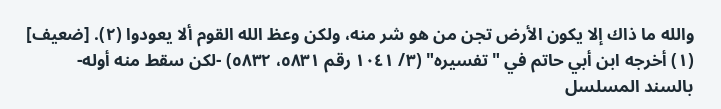والله ما ذاك إلا يكون الأرض تجن من هو شر منه، ولكن وعظ الله القوم ألا يعودوا (٢). [ضعيف]
(١) أخرجه ابن أبي حاتم في "تفسيره" (٣/ ١٠٤١ رقم ٥٨٣١، ٥٨٣٢) -لكن سقط منه أوله- بالسند المسلسل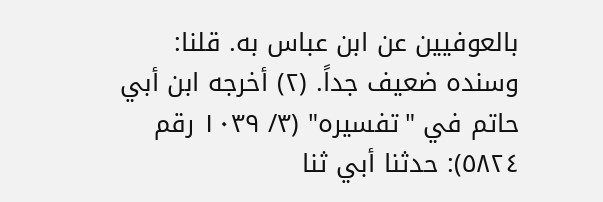بالعوفيين عن ابن عباس به. قلنا: وسنده ضعيف جداً. (٢) أخرجه ابن أبي حاتم في "تفسيره" (٣/ ١٠٣٩ رقم ٥٨٢٤): حدثنا أبي ثنا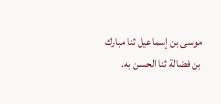موسى بن إسماعيل ثنا مبارك بن فضالة ثنا الحسن به.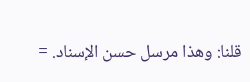قلنا: وهذا مرسل حسن الإسناد. =